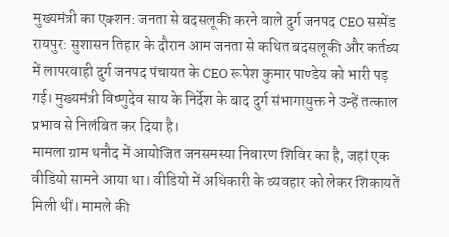मुख्यमंत्री का एक्शन: जनता से बदसलूकी करने वाले दुर्ग जनपद CEO सस्पेंड
रायपुर: सुशासन तिहार के दौरान आम जनता से कथित बदसलूकी और कर्तव्य में लापरवाही दुर्ग जनपद पंचायत के CEO रूपेश कुमार पाण्डेय को भारी पड़ गई। मुख्यमंत्री विष्णुदेव साय के निर्देश के बाद दुर्ग संभागायुक्त ने उन्हें तत्काल प्रभाव से निलंबित कर दिया है।
मामला ग्राम थनौद में आयोजित जनसमस्या निवारण शिविर का है, जहां एक वीडियो सामने आया था। वीडियो में अधिकारी के व्यवहार को लेकर शिकायतें मिली थीं। मामले की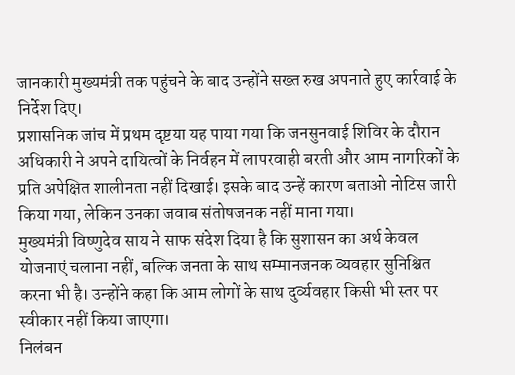जानकारी मुख्यमंत्री तक पहुंचने के बाद उन्होंने सख्त रुख अपनाते हुए कार्रवाई के निर्देश दिए।
प्रशासनिक जांच में प्रथम दृष्टया यह पाया गया कि जनसुनवाई शिविर के दौरान अधिकारी ने अपने दायित्वों के निर्वहन में लापरवाही बरती और आम नागरिकों के प्रति अपेक्षित शालीनता नहीं दिखाई। इसके बाद उन्हें कारण बताओ नोटिस जारी किया गया, लेकिन उनका जवाब संतोषजनक नहीं माना गया।
मुख्यमंत्री विष्णुदेव साय ने साफ संदेश दिया है कि सुशासन का अर्थ केवल योजनाएं चलाना नहीं, बल्कि जनता के साथ सम्मानजनक व्यवहार सुनिश्चित करना भी है। उन्होंने कहा कि आम लोगों के साथ दुर्व्यवहार किसी भी स्तर पर स्वीकार नहीं किया जाएगा।
निलंबन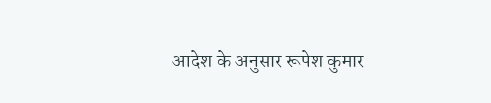आदेश के अनुसार रूपेश कुमार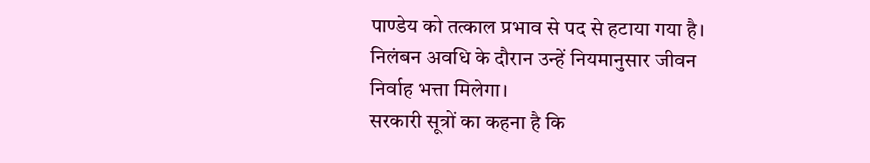पाण्डेय को तत्काल प्रभाव से पद से हटाया गया है। निलंबन अवधि के दौरान उन्हें नियमानुसार जीवन निर्वाह भत्ता मिलेगा।
सरकारी सूत्रों का कहना है कि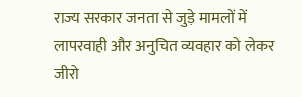राज्य सरकार जनता से जुड़े मामलों में लापरवाही और अनुचित व्यवहार को लेकर जीरो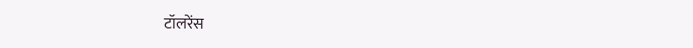टॉलरेंस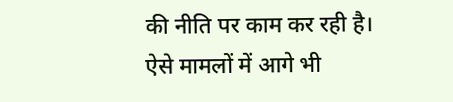की नीति पर काम कर रही है। ऐसे मामलों में आगे भी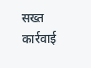सख्त कार्रवाई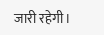जारी रहेगी।